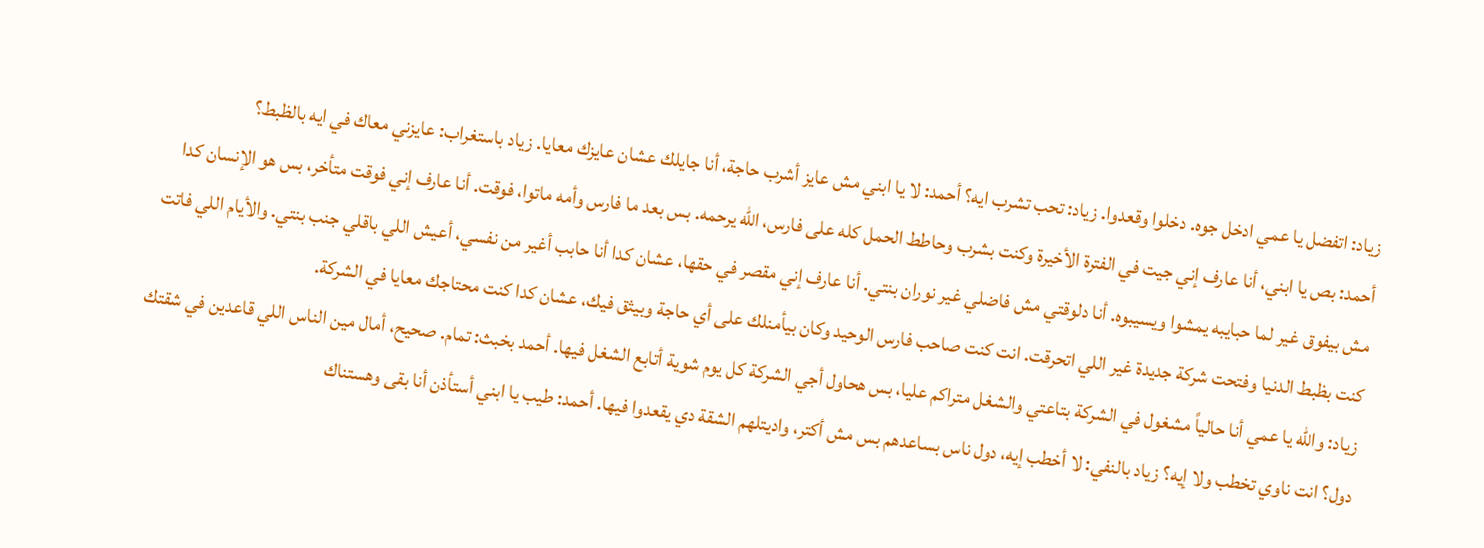زياد: اتفضل يا عمي ادخل جوه. دخلوا وقعدوا. زياد: تحب تشرب ايه؟ أحمد: لا يا ابني مش عايز أشرب حاجة، أنا جايلك عشان عايزك معايا. زياد باستغراب: عايزني معاك في ايه بالظبط؟
أحمد: بص يا ابني، أنا عارف إني جيت في الفترة الأخيرة وكنت بشرب وحاطط الحمل كله على فارس، الله يرحمه. بس بعد ما فارس وأمه ماتوا، فوقت. أنا عارف إني فوقت متأخر، بس هو الإنسان كدا مش بيفوق غير لما حبايبه يمشوا ويسيبوه. أنا دلوقتي مش فاضلي غير نوران بنتي. أنا عارف إني مقصر في حقها، عشان كدا أنا حابب أغير من نفسي، أعيش اللي باقلي جنب بنتي. والأيام اللي فاتت كنت بظبط الدنيا وفتحت شركة جديدة غير اللي اتحرقت. انت كنت صاحب فارس الوحيد وكان بيأمنلك على أي حاجة وبيثق فيك، عشان كدا كنت محتاجك معايا في الشركة.
زياد: والله يا عمي أنا حالياً مشغول في الشركة بتاعتي والشغل متراكم عليا، بس هحاول أجي الشركة كل يوم شوية أتابع الشغل فيها. أحمد بخبث: تمام. صحيح، أمال مين الناس اللي قاعدين في شقتك دول؟ انت ناوي تخطب ولا إيه؟ زياد بالنفي: لا أخطب إيه، دول ناس بساعدهم بس مش أكتر، واديتلهم الشقة دي يقعدوا فيها. أحمد: طيب يا ابني أستأذن أنا بقى وهستناك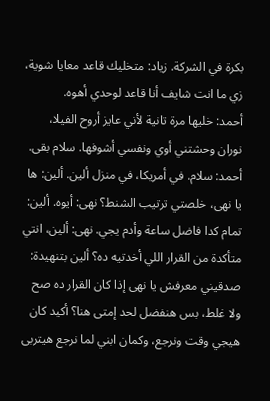بكرة في الشركة. زياد: متخليك قاعد معايا شوية، زي ما انت شايف أنا قاعد لوحدي أهوه.
أحمد: خليها مرة تانية لأني عايز أروح الفيلا، نوران وحشتني أوي ونفسي أشوفها. سلام بقى. أحمد: سلام. في أمريكا، في منزل ألين. ألين: ها يا نهى، خلصتي ترتيب الشنط؟ نهى: أيوه. ألين: تمام كدا فاضل ساعة وأدم يجي. نهى: ألين، انتي متأكدة من القرار اللي أخدتيه ده؟ ألين بتنهيدة: صدقيني معرفش يا نهى إذا كان القرار ده صح ولا غلط، بس هنفضل لحد إمتى هنا؟ أكيد كان هيجي وقت ونرجع، وكمان ابني لما نرجع هيتربى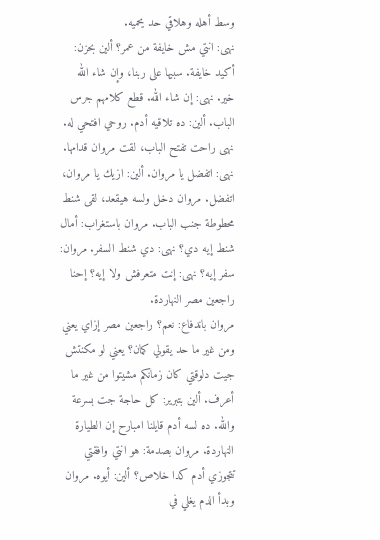وسط أهله وهلاقي حد يحميه.
نهى: انتي مش خايفة من عمر؟ ألين بحزن: أكيد خايفة. سبيها على ربنا، وإن شاء الله خير. نهى: إن شاء الله. قطع كلامهم جرس الباب. ألين: ده تلاقيه أدم. روحي افتحي له. نهى راحت تفتح الباب، لقت مروان قدامها. نهى: اتفضل يا مروان. ألين: ازيك يا مروان، اتفضل. مروان دخل ولسه هيقعد، لقى شنط محطوطة جنب الباب. مروان باستغراب: أمال شنط إيه دي؟ نهى: دي شنط السفر. مروان: سفر إيه؟ نهى: إنت متعرفش ولا إيه؟ إحنا راجعين مصر النهاردة.
مروان باندفاع: نعم؟ راجعين مصر إزاي يعني ومن غير ما حد يقولي كمان؟ يعني لو مكنتش جيت دلوقتي كان زمانكم مشيتوا من غير ما أعرف. ألين بتبرير: كل حاجة جت بسرعة والله. ده لسه أدم قايلنا امبارح إن الطيارة النهاردة. مروان بصدمة: هو انتي وافقتي تتجوزي أدم كدا خلاص؟ ألين: أيوه. مروان وبدأ الدم يغلي في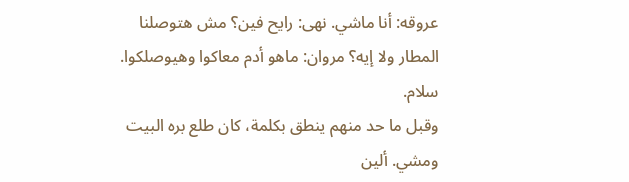عروقه: أنا ماشي. نهى: رايح فين؟ مش هتوصلنا المطار ولا إيه؟ مروان: ماهو أدم معاكوا وهيوصلكوا. سلام.
وقبل ما حد منهم ينطق بكلمة، كان طلع بره البيت ومشي. ألين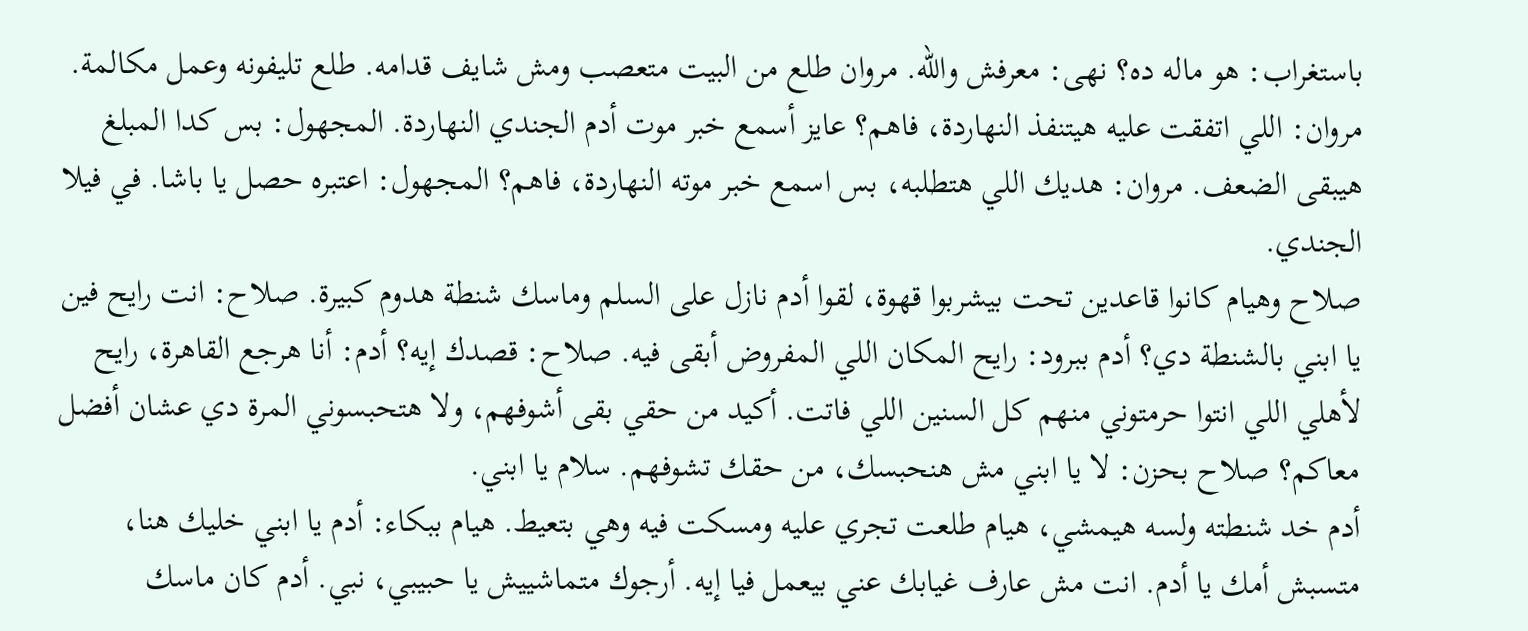باستغراب: هو ماله ده؟ نهى: معرفش والله. مروان طلع من البيت متعصب ومش شايف قدامه. طلع تليفونه وعمل مكالمة. مروان: اللي اتفقت عليه هيتنفذ النهاردة، فاهم؟ عايز أسمع خبر موت أدم الجندي النهاردة. المجهول: بس كدا المبلغ هيبقى الضعف. مروان: هديك اللي هتطلبه، بس اسمع خبر موته النهاردة، فاهم؟ المجهول: اعتبره حصل يا باشا. في فيلا الجندي.
صلاح وهيام كانوا قاعدين تحت بيشربوا قهوة، لقوا أدم نازل على السلم وماسك شنطة هدوم كبيرة. صلاح: انت رايح فين يا ابني بالشنطة دي؟ أدم ببرود: رايح المكان اللي المفروض أبقى فيه. صلاح: قصدك إيه؟ أدم: أنا هرجع القاهرة، رايح لأهلي اللي انتوا حرمتوني منهم كل السنين اللي فاتت. أكيد من حقي بقى أشوفهم، ولا هتحبسوني المرة دي عشان أفضل معاكم؟ صلاح بحزن: لا يا ابني مش هنحبسك، من حقك تشوفهم. سلام يا ابني.
أدم خد شنطته ولسه هيمشي، هيام طلعت تجري عليه ومسكت فيه وهي بتعيط. هيام ببكاء: أدم يا ابني خليك هنا، متسبش أمك يا أدم. انت مش عارف غيابك عني بيعمل فيا إيه. أرجوك متماشييش يا حبيبي، نبي. أدم كان ماسك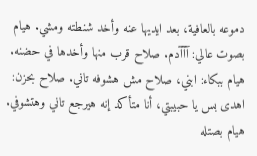دموعه بالعافية، بعد ايديها عنه وأخد شنطته ومشي. هيام بصوت عالي: آآآدم. صلاح قرب منها وأخدها في حضنه. هيام ببكاء: ابني، صلاح مش هشوفه تاني. صلاح بحزن: اهدى بس يا حبيبتي، أنا متأكد إنه هيرجع تاني وهتشوفي.
هيام بصتله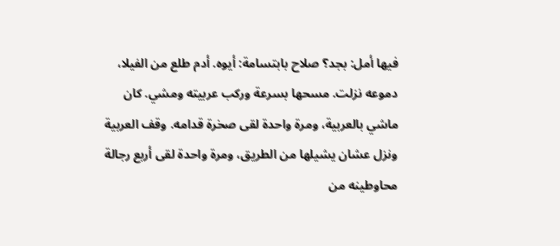فيها أمل: بجد؟ صلاح بابتسامة: أيوه. أدم طلع من الفيلا، دموعه نزلت. مسحها بسرعة وركب عربيته ومشي. كان ماشي بالعربية، ومرة واحدة لقى صخرة قدامه. وقف العربية ونزل عشان يشيلها من الطريق، ومرة واحدة لقى أربع رجالة محاوطينه من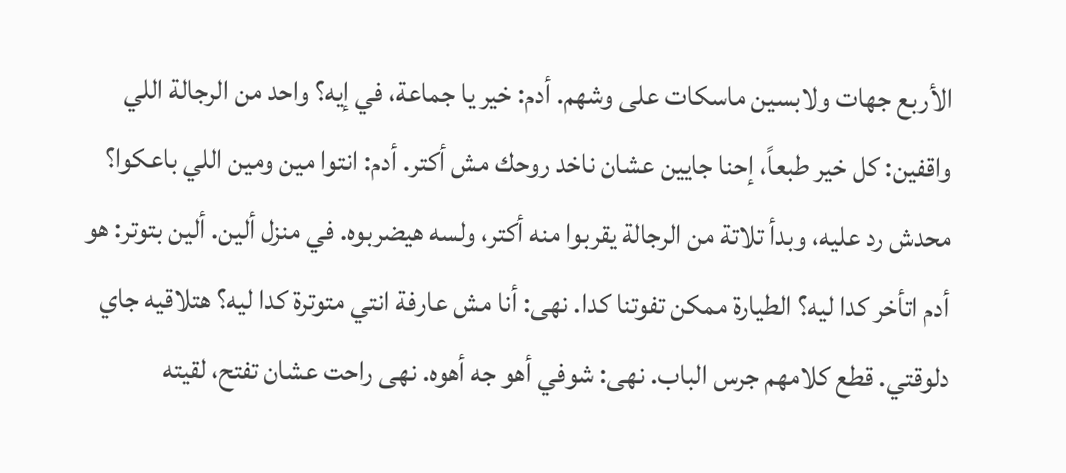الأربع جهات ولابسين ماسكات على وشهم. أدم: خير يا جماعة، في إيه؟ واحد من الرجالة اللي واقفين: كل خير طبعاً، إحنا جايين عشان ناخد روحك مش أكتر. أدم: انتوا مين ومين اللي باعكوا؟
محدش رد عليه، وبدأ تلاتة من الرجالة يقربوا منه أكتر، ولسه هيضربوه. في منزل ألين. ألين بتوتر: هو أدم اتأخر كدا ليه؟ الطيارة ممكن تفوتنا كدا. نهى: أنا مش عارفة انتي متوترة كدا ليه؟ هتلاقيه جاي دلوقتي. قطع كلامهم جرس الباب. نهى: شوفي أهو جه أهوه. نهى راحت عشان تفتح، لقيته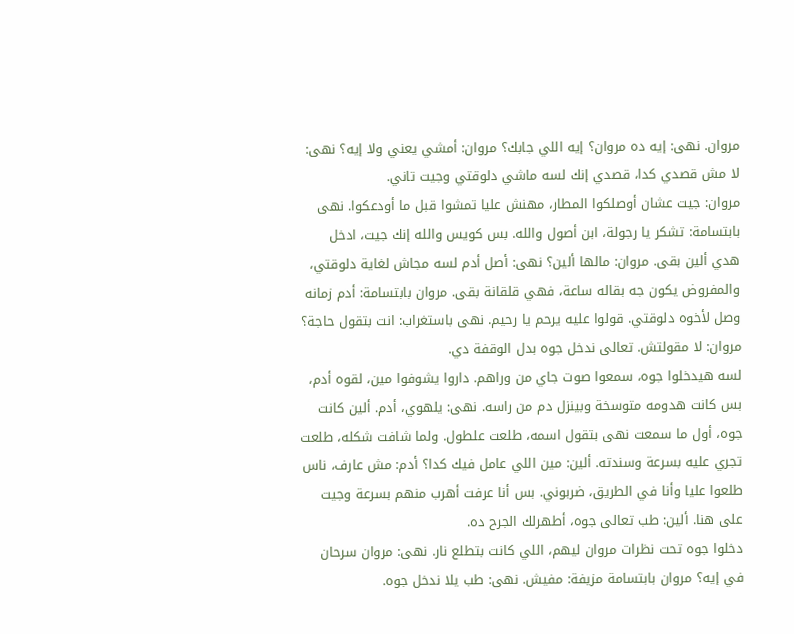مروان. نهى: إيه ده مروان؟ إيه اللي جابك؟ مروان: أمشي يعني ولا إيه؟ نهى: لا مش قصدي كدا، قصدي إنك لسه ماشي دلوقتي وجيت تاني.
مروان: جيت عشان أوصلكوا المطار، مهنش عليا تمشوا قبل ما أودعكوا. نهى بابتسامة: تشكر يا رجولة، ابن أصول والله. بس كويس والله إنك جيت، ادخل هدي ألين بقى. مروان: مالها ألين؟ نهى: أصل أدم لسه مجاش لغاية دلوقتي، والمفروض يكون جه بقاله ساعة، فهي قلقانة بقى. مروان بابتسامة: أدم زمانه وصل لأخوه دلوقتي. قولوا عليه يرحم يا رحيم. نهى باستغراب: انت بتقول حاجة؟ مروان: لا مقولتش. تعالى ندخل جوه بدل الوقفة دي.
لسه هيدخلوا جوه، سمعوا صوت جاي من وراهم. داروا يشوفوا مين، لقوه أدم، بس كانت هدومه متوسخة وبينزل دم من راسه. نهى: يلهوي، أدم. ألين كانت جوه، أول ما سمعت نهى بتقول اسمه، طلعت علطول. ولما شافت شكله، طلعت تجري عليه بسرعة وسندته. ألين: مين اللي عامل فيك كدا؟ أدم: مش عارف، ناس طلعوا عليا وأنا في الطريق، ضربوني. بس أنا عرفت أهرب منهم بسرعة وجيت على هنا. ألين: طب تعالى جوه، أطهرلك الجرح ده.
دخلوا جوه تحت نظرات مروان ليهم، اللي كانت بتطلع نار. نهى: مروان سرحان في إيه؟ مروان بابتسامة مزيفة: مفيش. نهى: طب يلا ندخل جوه.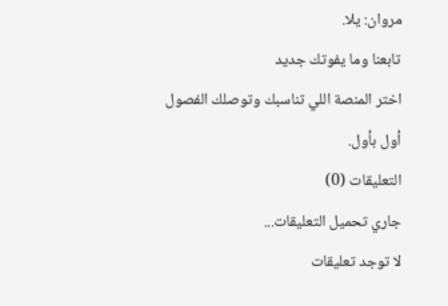مروان: يلا.
تابعنا وما يفوتك جديد
اختر المنصة اللي تناسبك وتوصلك الفصول أول بأول.
التعليقات (0)
جاري تحميل التعليقات...
لا توجد تعليقات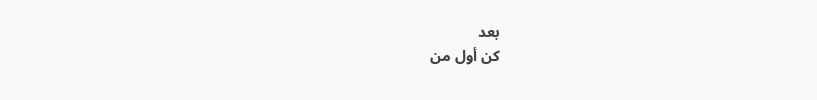بعد
كن أول من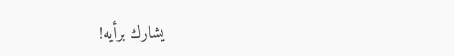يشارك برأيه!